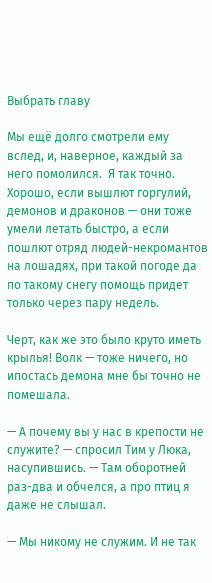Выбрать главу

Мы ещё долго смотрели ему вслед, и, наверное, каждый за него помолился.  Я так точно. Хорошо, если вышлют горгулий, демонов и драконов — они тоже умели летать быстро, а если пошлют отряд людей-некромантов на лошадях, при такой погоде да по такому снегу помощь придет только через пару недель.

Черт, как же это было круто иметь крылья! Волк — тоже ничего, но ипостась демона мне бы точно не помешала.

— А почему вы у нас в крепости не служите? — спросил Тим у Люка, насупившись. — Там оборотней раз-два и обчелся, а про птиц я даже не слышал.

— Мы никому не служим. И не так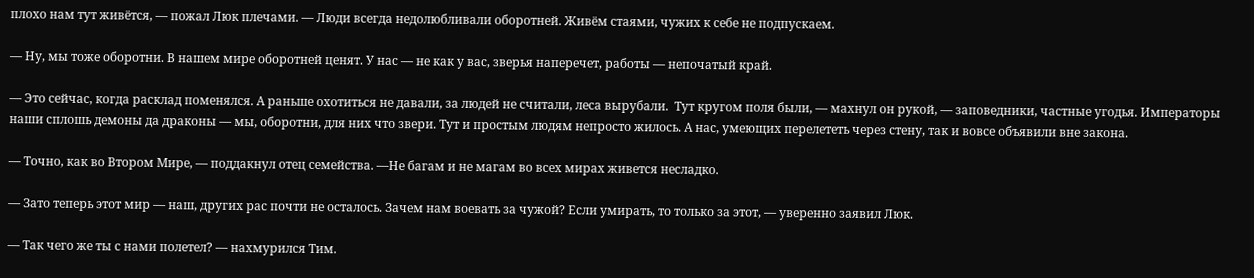плохо нам тут живётся, — пожал Люк плечами. — Люди всегда недолюбливали оборотней. Живём стаями, чужих к себе не подпускаем.

— Ну, мы тоже оборотни. В нашем мире оборотней ценят. У нас — не как у вас, зверья наперечет, работы — непочатый край.

— Это сейчас, когда расклад поменялся. А раньше охотиться не давали, за людей не считали, леса вырубали.  Тут кругом поля были, — махнул он рукой, — заповедники, частные угодья. Императоры наши сплошь демоны да драконы — мы, оборотни, для них что звери. Тут и простым людям непросто жилось. А нас, умеющих перелететь через стену, так и вовсе объявили вне закона.

— Точно, как во Втором Мире, — поддакнул отец семейства. —Не багам и не магам во всех мирах живется несладко.

— Зато теперь этот мир — наш, других рас почти не осталось. Зачем нам воевать за чужой? Если умирать, то только за этот, — уверенно заявил Люк.

— Так чего же ты с нами полетел? — нахмурился Тим.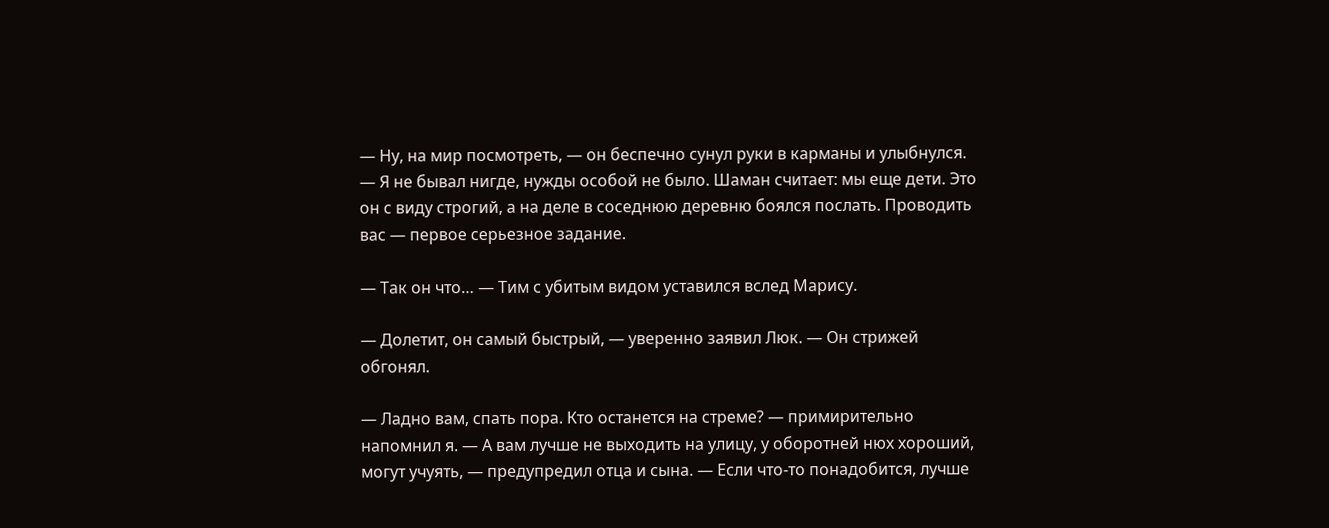— Ну, на мир посмотреть, — он беспечно сунул руки в карманы и улыбнулся. — Я не бывал нигде, нужды особой не было. Шаман считает: мы еще дети. Это он с виду строгий, а на деле в соседнюю деревню боялся послать. Проводить вас — первое серьезное задание.

— Так он что… — Тим с убитым видом уставился вслед Марису.

— Долетит, он самый быстрый, — уверенно заявил Люк. — Он стрижей обгонял.

— Ладно вам, спать пора. Кто останется на стреме? — примирительно напомнил я. — А вам лучше не выходить на улицу, у оборотней нюх хороший, могут учуять, — предупредил отца и сына. — Если что-то понадобится, лучше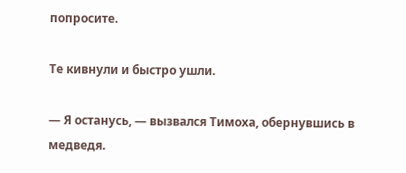попросите.

Те кивнули и быстро ушли.

— Я останусь, — вызвался Тимоха, обернувшись в медведя.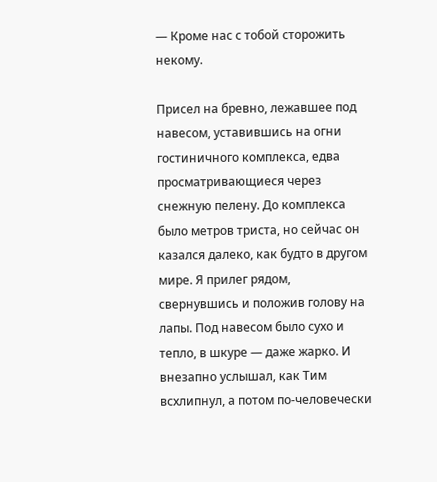— Кроме нас с тобой сторожить некому.

Присел на бревно, лежавшее под навесом, уставившись на огни гостиничного комплекса, едва просматривающиеся через снежную пелену. До комплекса было метров триста, но сейчас он казался далеко, как будто в другом мире. Я прилег рядом, свернувшись и положив голову на лапы. Под навесом было сухо и тепло, в шкуре — даже жарко. И внезапно услышал, как Тим всхлипнул, а потом по-человечески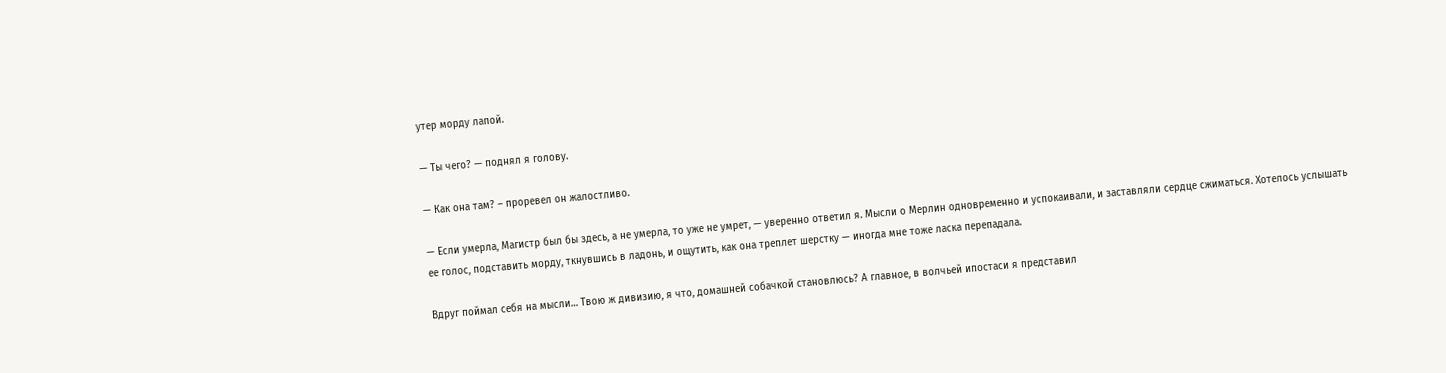утер морду лапой.

— Ты чего? — поднял я голову.

— Как она там? – проревел он жалостливо.

— Если умерла, Магистр был бы здесь, а не умерла, то уже не умрет, — уверенно ответил я. Мысли о Мерлин одновременно и успокаивали, и заставляли сердце сжиматься. Хотелось услышать ее голос, подставить морду, ткнувшись в ладонь, и ощутить, как она треплет шерстку — иногда мне тоже ласка перепадала.

Вдруг поймал себя на мысли… Твою ж дивизию, я что, домашней собачкой становлюсь? А главное, в волчьей ипостаси я представил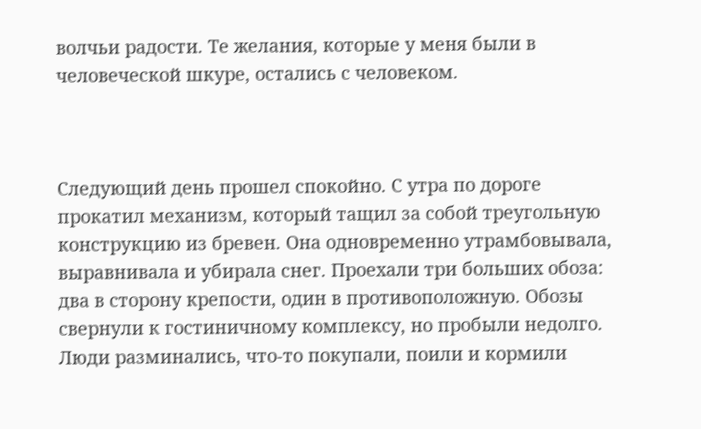волчьи радости. Те желания, которые у меня были в человеческой шкуре, остались с человеком.



Следующий день прошел спокойно. С утра по дороге прокатил механизм, который тащил за собой треугольную конструкцию из бревен. Она одновременно утрамбовывала, выравнивала и убирала снег. Проехали три больших обоза: два в сторону крепости, один в противоположную. Обозы свернули к гостиничному комплексу, но пробыли недолго. Люди разминались, что-то покупали, поили и кормили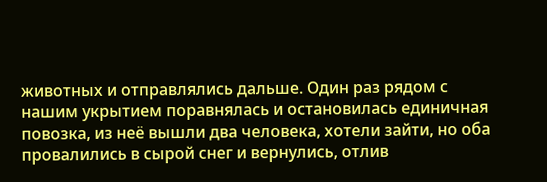животных и отправлялись дальше. Один раз рядом с нашим укрытием поравнялась и остановилась единичная повозка, из неё вышли два человека, хотели зайти, но оба провалились в сырой снег и вернулись, отлив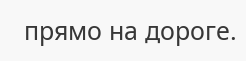прямо на дороге.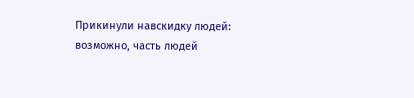Прикинули навскидку людей: возможно, часть людей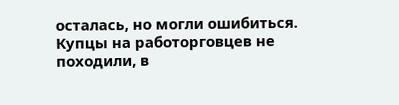осталась, но могли ошибиться. Купцы на работорговцев не походили, в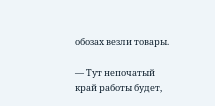обозах везли товары.

— Тут непочатый край работы будет,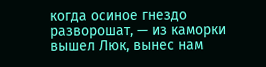когда осиное гнездо разворошат, — из каморки вышел Люк, вынес нам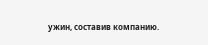ужин, составив компанию.